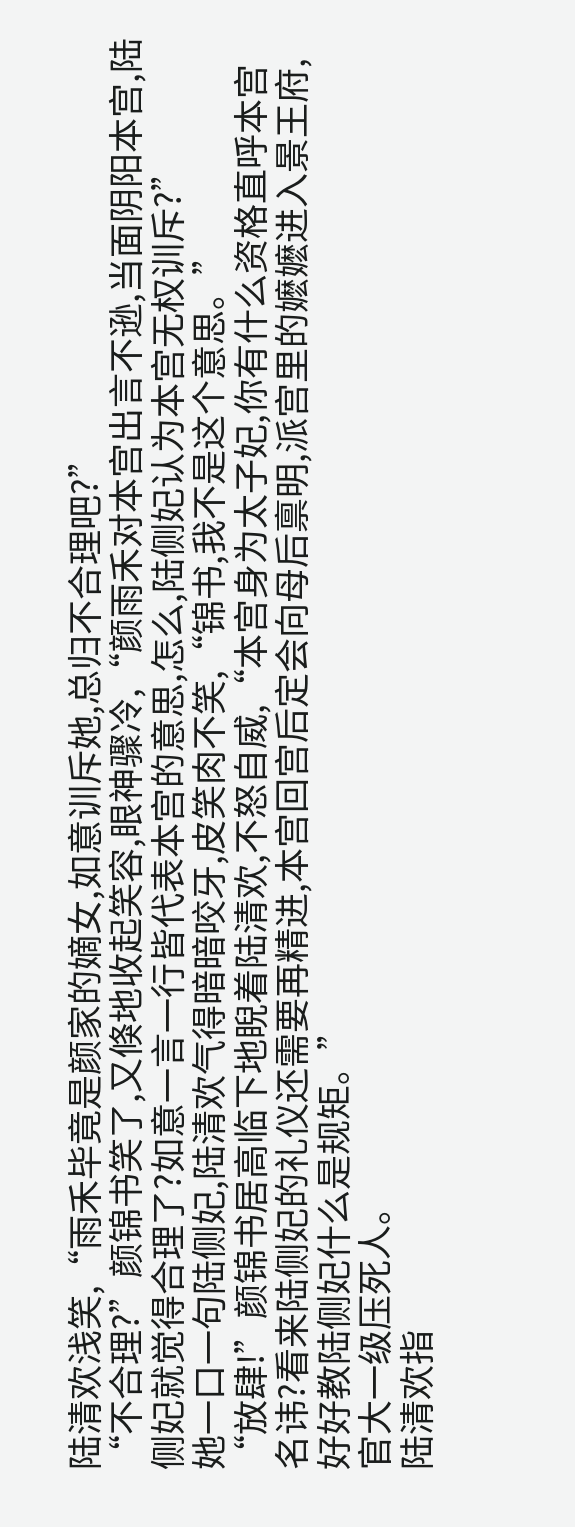陆清欢浅笑,“雨禾毕竟是颜家的嫡女,如意训斥她,总归不合理吧?”
“不合理?”颜锦书笑了,又倏地收起笑容,眼神骤冷,“颜雨禾对本宫出言不逊,当面阴阳本宫,陆侧妃就觉得合理了?如意一言一行皆代表本宫的意思,怎么,陆侧妃认为本宫无权训斥?”
她一口一句陆侧妃,陆清欢气得暗暗咬牙,皮笑肉不笑,“锦书,我不是这个意思。”
“放肆!”颜锦书居高临下地睨着陆清欢,不怒自威,“本宫身为太子妃,你有什么资格直呼本宫名讳?看来陆侧妃的礼仪还需要再精进,本宫回宫后定会向母后禀明,派宫里的嬷嬷进入景王府,好好教陆侧妃什么是规矩。”
官大一级压死人。
陆清欢指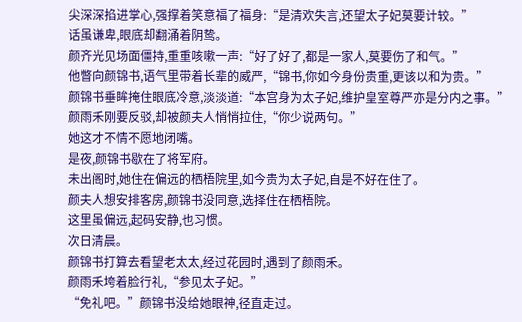尖深深掐进掌心,强撑着笑意福了福身:“是清欢失言,还望太子妃莫要计较。”
话虽谦卑,眼底却翻涌着阴鸷。
颜齐光见场面僵持,重重咳嗽一声:“好了好了,都是一家人,莫要伤了和气。”
他瞥向颜锦书,语气里带着长辈的威严,“锦书,你如今身份贵重,更该以和为贵。”
颜锦书垂眸掩住眼底冷意,淡淡道:“本宫身为太子妃,维护皇室尊严亦是分内之事。”
颜雨禾刚要反驳,却被颜夫人悄悄拉住,“你少说两句。”
她这才不情不愿地闭嘴。
是夜,颜锦书歇在了将军府。
未出阁时,她住在偏远的栖梧院里,如今贵为太子妃,自是不好在住了。
颜夫人想安排客房,颜锦书没同意,选择住在栖梧院。
这里虽偏远,起码安静,也习惯。
次日清晨。
颜锦书打算去看望老太太,经过花园时,遇到了颜雨禾。
颜雨禾垮着脸行礼,“参见太子妃。”
“免礼吧。”颜锦书没给她眼神,径直走过。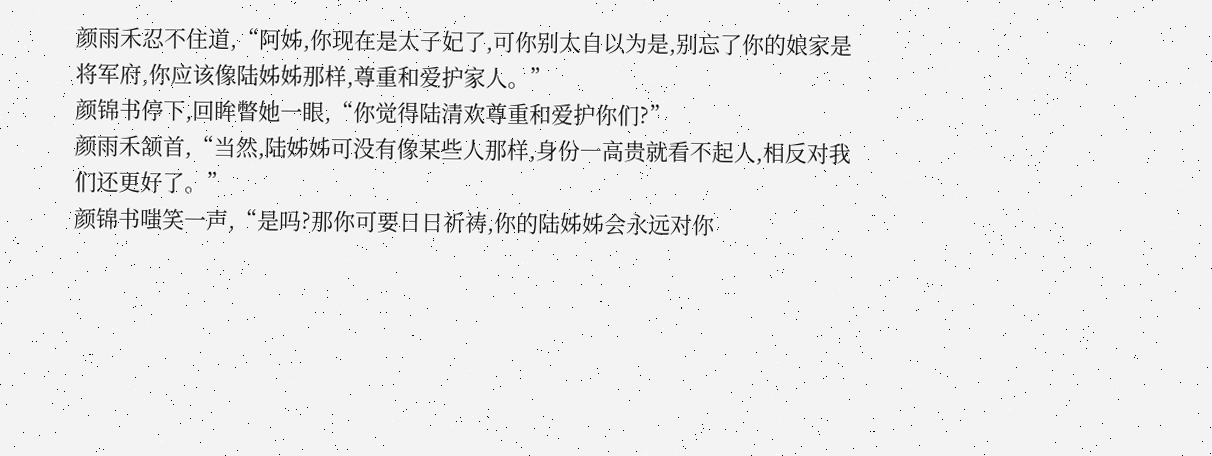颜雨禾忍不住道,“阿姊,你现在是太子妃了,可你别太自以为是,别忘了你的娘家是将军府,你应该像陆姊姊那样,尊重和爱护家人。”
颜锦书停下,回眸瞥她一眼,“你觉得陆清欢尊重和爱护你们?”
颜雨禾颔首,“当然,陆姊姊可没有像某些人那样,身份一高贵就看不起人,相反对我们还更好了。”
颜锦书嗤笑一声,“是吗?那你可要日日祈祷,你的陆姊姊会永远对你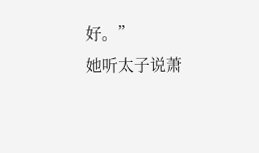好。”
她听太子说萧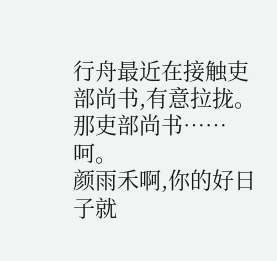行舟最近在接触吏部尚书,有意拉拢。
那吏部尚书……呵。
颜雨禾啊,你的好日子就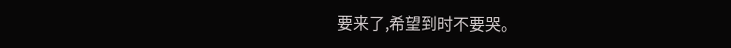要来了,希望到时不要哭。